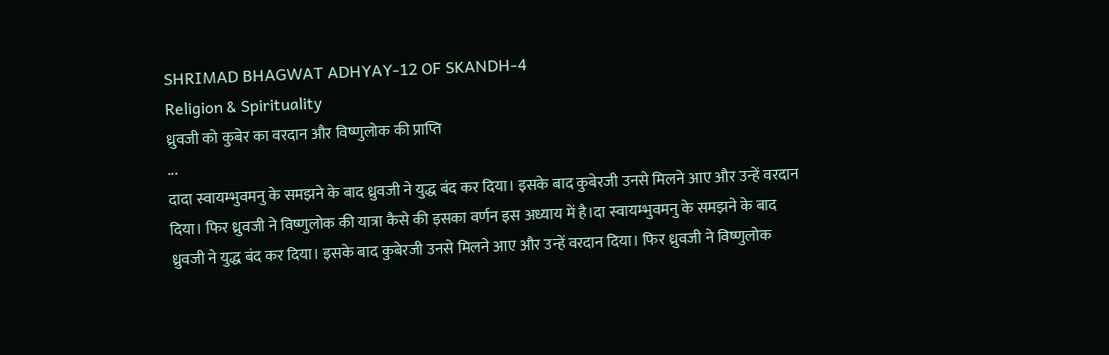SHRIMAD BHAGWAT ADHYAY-12 OF SKANDH-4
Religion & Spirituality
ध्रुवजी को कुबेर का वरदान और विष्णुलोक की प्राप्ति
...
दादा स्वायम्भुवमनु के समझने के बाद ध्रुवजी ने युद्ध बंद कर दिया। इसके बाद कुबेरजी उनसे मिलने आए और उन्हें वरदान दिया। फिर ध्रुवजी ने विष्णुलोक की यात्रा कैसे की इसका वर्णन इस अध्याय में है।दा स्वायम्भुवमनु के समझने के बाद ध्रुवजी ने युद्ध बंद कर दिया। इसके बाद कुबेरजी उनसे मिलने आए और उन्हें वरदान दिया। फिर ध्रुवजी ने विष्णुलोक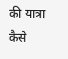की यात्रा कैसे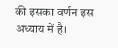की इसका वर्णन इस अध्याय में है।